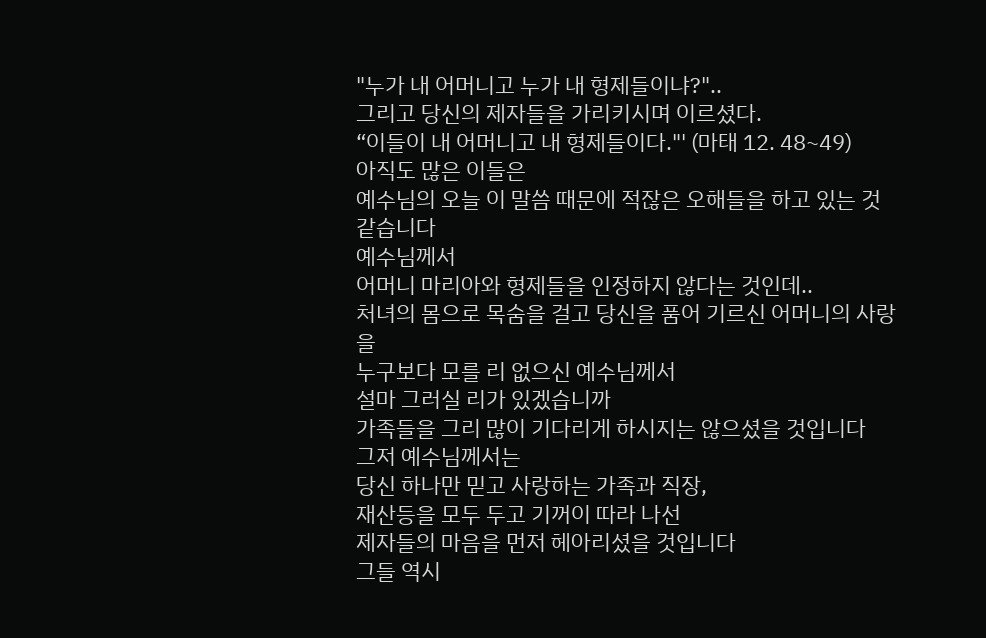"누가 내 어머니고 누가 내 형제들이냐?"..
그리고 당신의 제자들을 가리키시며 이르셨다.
“이들이 내 어머니고 내 형제들이다."' (마태 12. 48~49)
아직도 많은 이들은
예수님의 오늘 이 말씀 때문에 적잖은 오해들을 하고 있는 것 같습니다
예수님께서
어머니 마리아와 형제들을 인정하지 않다는 것인데..
처녀의 몸으로 목숨을 걸고 당신을 품어 기르신 어머니의 사랑을
누구보다 모를 리 없으신 예수님께서
설마 그러실 리가 있겠습니까
가족들을 그리 많이 기다리게 하시지는 않으셨을 것입니다
그저 예수님께서는
당신 하나만 믿고 사랑하는 가족과 직장,
재산등을 모두 두고 기꺼이 따라 나선
제자들의 마음을 먼저 헤아리셨을 것입니다
그들 역시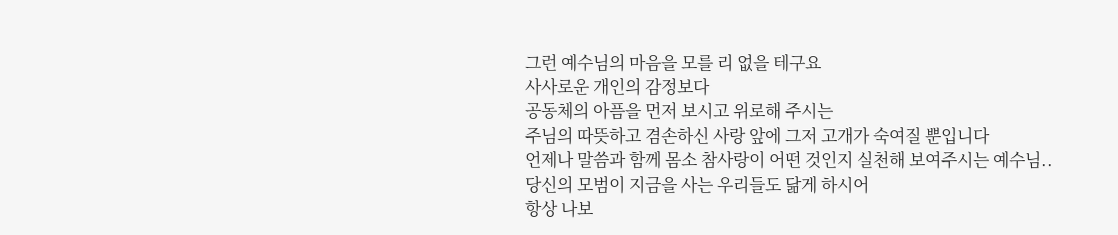그런 예수님의 마음을 모를 리 없을 테구요
사사로운 개인의 감정보다
공동체의 아픔을 먼저 보시고 위로해 주시는
주님의 따뜻하고 겸손하신 사랑 앞에 그저 고개가 숙여질 뿐입니다
언제나 말씀과 함께 몸소 참사랑이 어떤 것인지 실천해 보여주시는 예수님..
당신의 모범이 지금을 사는 우리들도 닮게 하시어
항상 나보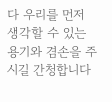다 우리를 먼저 생각할 수 있는
용기와 겸손을 주시길 간청합니다